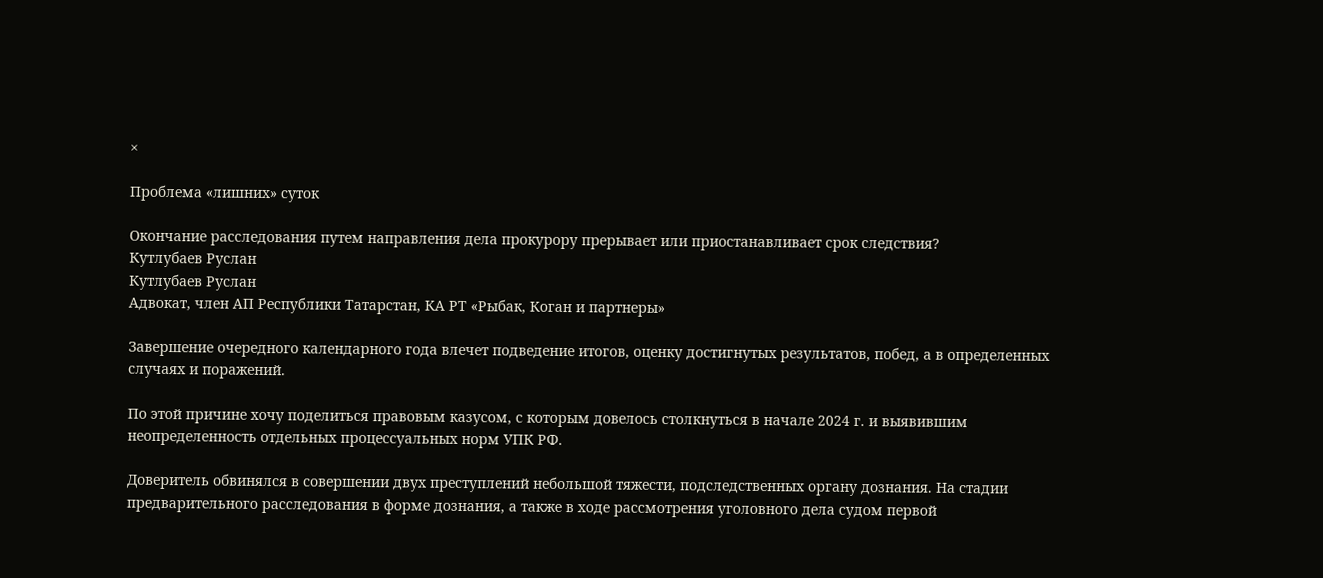×

Проблема «лишних» суток

Окончание расследования путем направления дела прокурору прерывает или приостанавливает срок следствия?
Кутлубаев Руслан
Кутлубаев Руслан
Адвокат, член АП Республики Татарстан, КА РТ «Рыбак, Коган и партнеры»

Завершение очередного календарного года влечет подведение итогов, оценку достигнутых результатов, побед, а в определенных случаях и поражений.

По этой причине хочу поделиться правовым казусом, с которым довелось столкнуться в начале 2024 г. и выявившим неопределенность отдельных процессуальных норм УПК РФ.

Доверитель обвинялся в совершении двух преступлений небольшой тяжести, подследственных органу дознания. На стадии предварительного расследования в форме дознания, а также в ходе рассмотрения уголовного дела судом первой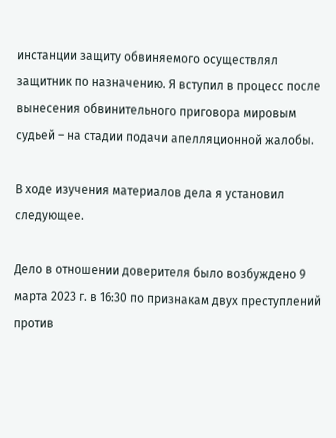инстанции защиту обвиняемого осуществлял защитник по назначению. Я вступил в процесс после вынесения обвинительного приговора мировым судьей – на стадии подачи апелляционной жалобы.

В ходе изучения материалов дела я установил следующее.

Дело в отношении доверителя было возбуждено 9 марта 2023 г. в 16:30 по признакам двух преступлений против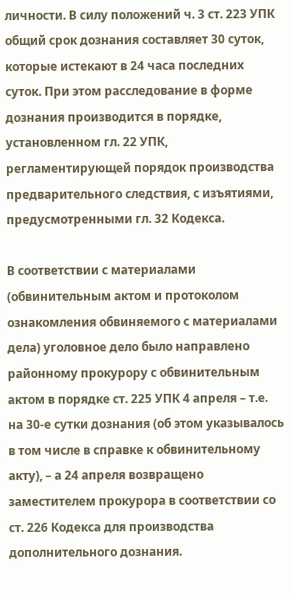личности. В силу положений ч. 3 ст. 223 УПК общий срок дознания составляет 30 суток, которые истекают в 24 часа последних суток. При этом расследование в форме дознания производится в порядке, установленном гл. 22 УПК, регламентирующей порядок производства предварительного следствия, с изъятиями, предусмотренными гл. 32 Кодекса.

В соответствии с материалами (обвинительным актом и протоколом ознакомления обвиняемого с материалами дела) уголовное дело было направлено районному прокурору с обвинительным актом в порядке ст. 225 УПК 4 апреля – т.е. на 30-е сутки дознания (об этом указывалось в том числе в справке к обвинительному акту), – а 24 апреля возвращено заместителем прокурора в соответствии со ст. 226 Кодекса для производства дополнительного дознания.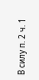В силу п. 2 ч. 1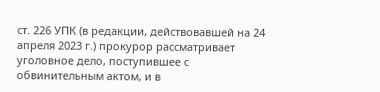ст. 226 УПК (в редакции, действовавшей на 24 апреля 2023 г.) прокурор рассматривает уголовное дело, поступившее с обвинительным актом, и в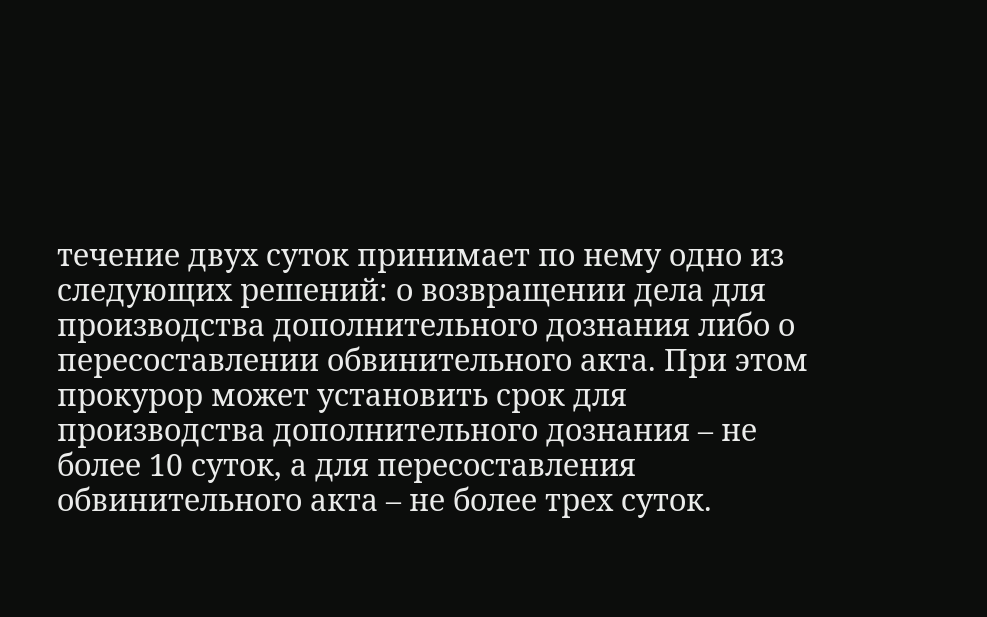течение двух суток принимает по нему одно из следующих решений: о возвращении дела для производства дополнительного дознания либо о пересоставлении обвинительного акта. При этом прокурор может установить срок для производства дополнительного дознания – не более 10 суток, а для пересоставления обвинительного акта – не более трех суток.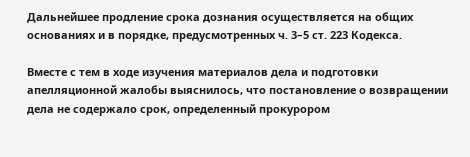Дальнейшее продление срока дознания осуществляется на общих основаниях и в порядке, предусмотренных ч. 3–5 ст. 223 Кодекса.

Вместе с тем в ходе изучения материалов дела и подготовки апелляционной жалобы выяснилось, что постановление о возвращении дела не содержало срок, определенный прокурором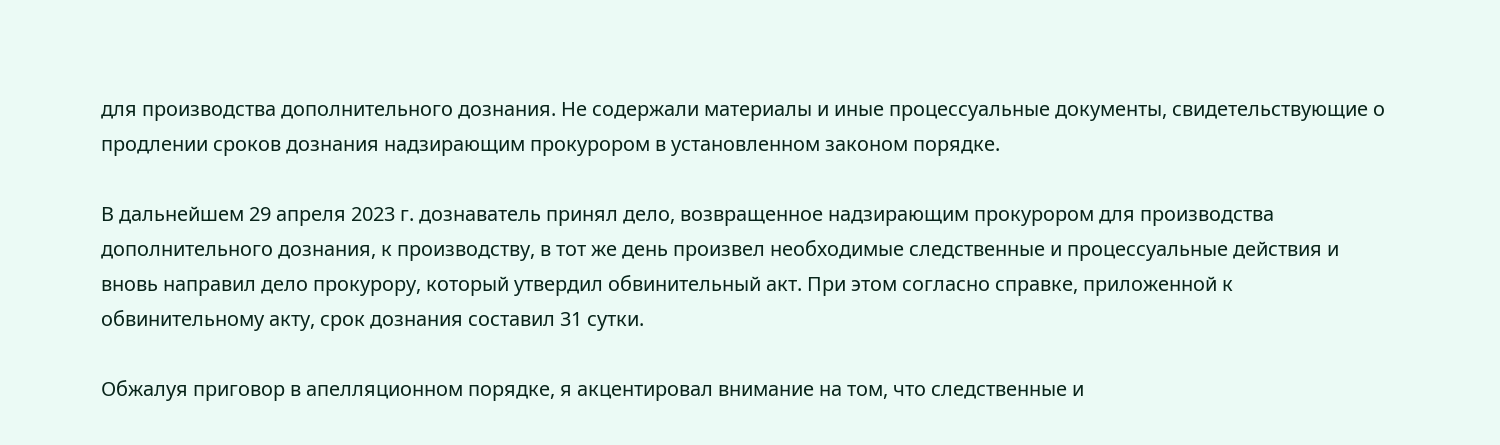для производства дополнительного дознания. Не содержали материалы и иные процессуальные документы, свидетельствующие о продлении сроков дознания надзирающим прокурором в установленном законом порядке.

В дальнейшем 29 апреля 2023 г. дознаватель принял дело, возвращенное надзирающим прокурором для производства дополнительного дознания, к производству, в тот же день произвел необходимые следственные и процессуальные действия и вновь направил дело прокурору, который утвердил обвинительный акт. При этом согласно справке, приложенной к обвинительному акту, срок дознания составил 31 сутки.

Обжалуя приговор в апелляционном порядке, я акцентировал внимание на том, что следственные и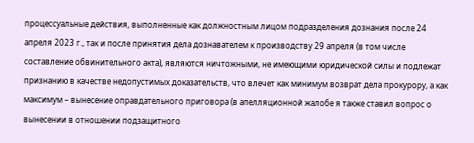процессуальные действия, выполненные как должностным лицом подразделения дознания после 24 апреля 2023 г., так и после принятия дела дознавателем к производству 29 апреля (в том числе составление обвинительного акта), являются ничтожными, не имеющими юридической силы и подлежат признанию в качестве недопустимых доказательств, что влечет как минимум возврат дела прокурору, а как максимум – вынесение оправдательного приговора (в апелляционной жалобе я также ставил вопрос о вынесении в отношении подзащитного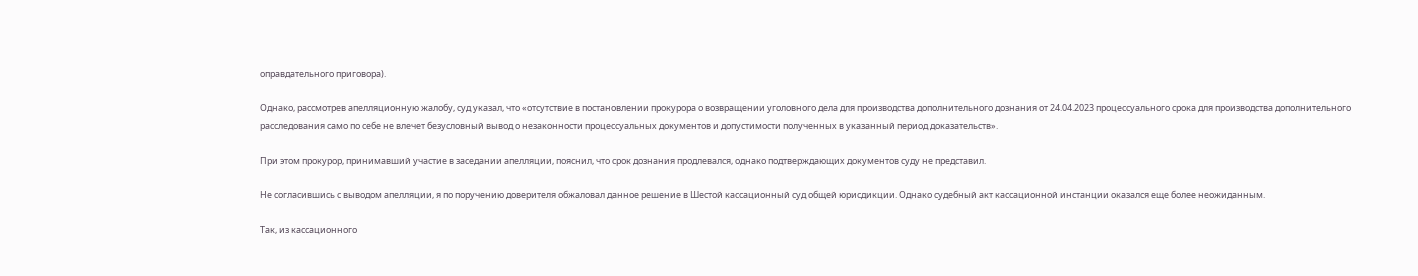оправдательного приговора).

Однако, рассмотрев апелляционную жалобу, суд указал, что «отсутствие в постановлении прокурора о возвращении уголовного дела для производства дополнительного дознания от 24.04.2023 процессуального срока для производства дополнительного расследования само по себе не влечет безусловный вывод о незаконности процессуальных документов и допустимости полученных в указанный период доказательств».

При этом прокурор, принимавший участие в заседании апелляции, пояснил, что срок дознания продлевался, однако подтверждающих документов суду не представил.

Не согласившись с выводом апелляции, я по поручению доверителя обжаловал данное решение в Шестой кассационный суд общей юрисдикции. Однако судебный акт кассационной инстанции оказался еще более неожиданным.

Так, из кассационного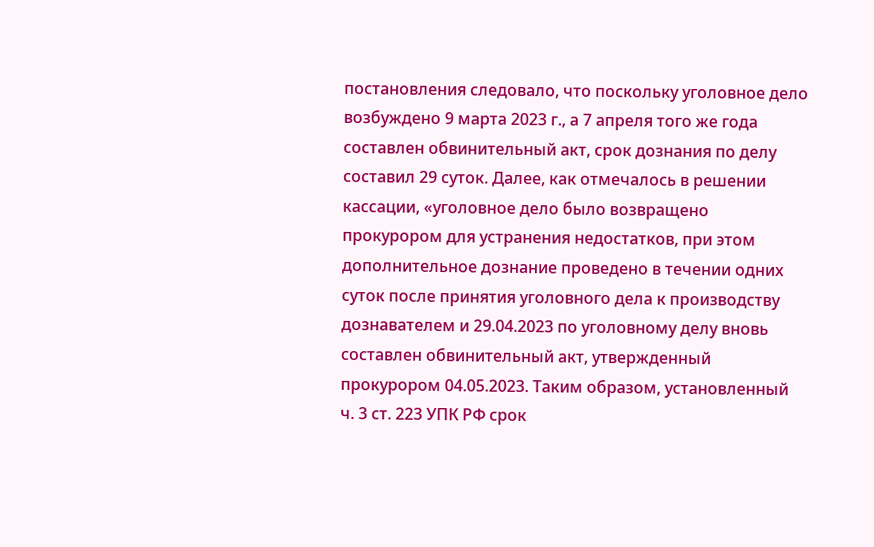постановления следовало, что поскольку уголовное дело возбуждено 9 марта 2023 г., а 7 апреля того же года составлен обвинительный акт, срок дознания по делу составил 29 суток. Далее, как отмечалось в решении кассации, «уголовное дело было возвращено прокурором для устранения недостатков, при этом дополнительное дознание проведено в течении одних суток после принятия уголовного дела к производству дознавателем и 29.04.2023 по уголовному делу вновь составлен обвинительный акт, утвержденный прокурором 04.05.2023. Таким образом, установленный ч. 3 ст. 223 УПК РФ срок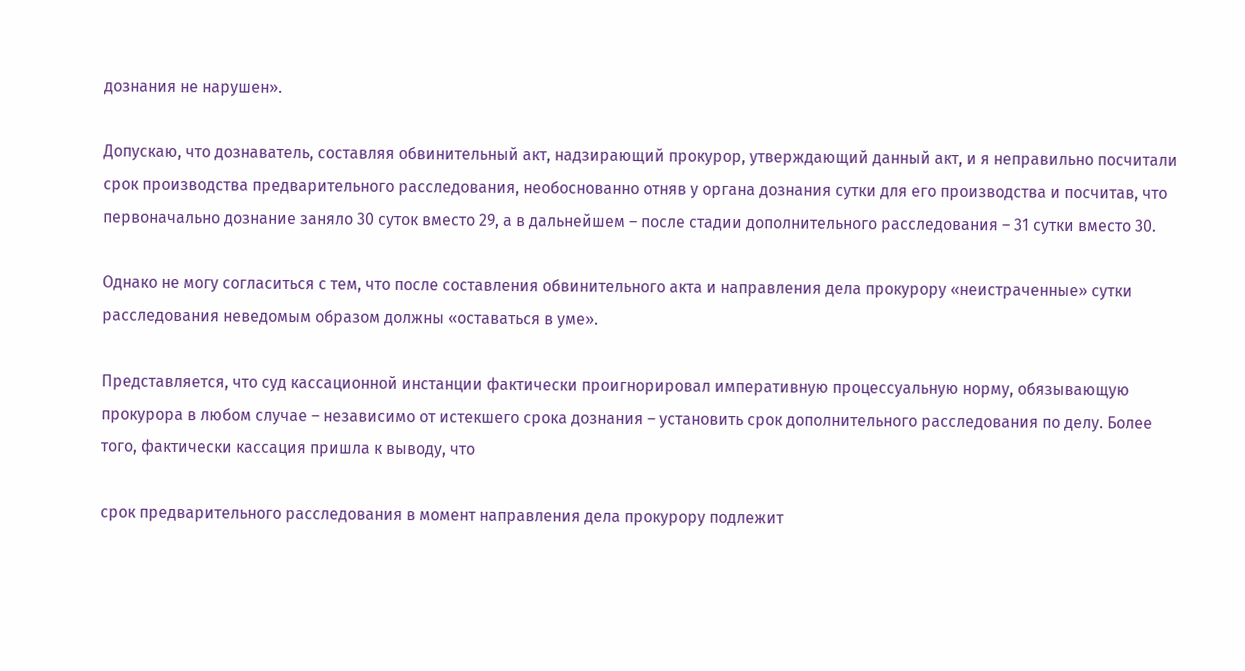дознания не нарушен».

Допускаю, что дознаватель, составляя обвинительный акт, надзирающий прокурор, утверждающий данный акт, и я неправильно посчитали срок производства предварительного расследования, необоснованно отняв у органа дознания сутки для его производства и посчитав, что первоначально дознание заняло 30 суток вместо 29, а в дальнейшем – после стадии дополнительного расследования – 31 сутки вместо 30.

Однако не могу согласиться с тем, что после составления обвинительного акта и направления дела прокурору «неистраченные» сутки расследования неведомым образом должны «оставаться в уме».

Представляется, что суд кассационной инстанции фактически проигнорировал императивную процессуальную норму, обязывающую прокурора в любом случае – независимо от истекшего срока дознания – установить срок дополнительного расследования по делу. Более того, фактически кассация пришла к выводу, что

срок предварительного расследования в момент направления дела прокурору подлежит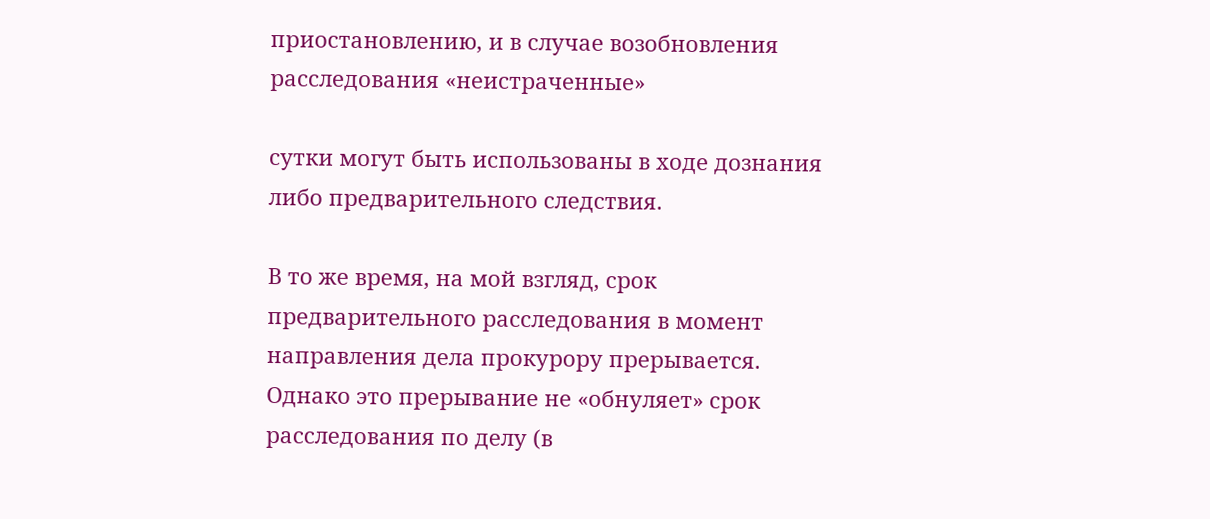приостановлению, и в случае возобновления расследования «неистраченные»

сутки могут быть использованы в ходе дознания либо предварительного следствия.

В то же время, на мой взгляд, срок предварительного расследования в момент направления дела прокурору прерывается. Однако это прерывание не «обнуляет» срок расследования по делу (в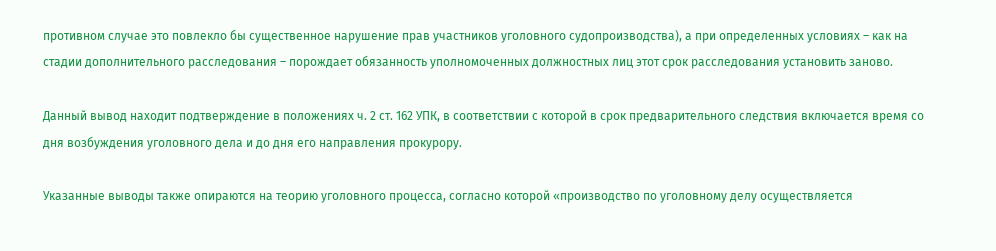противном случае это повлекло бы существенное нарушение прав участников уголовного судопроизводства), а при определенных условиях – как на стадии дополнительного расследования – порождает обязанность уполномоченных должностных лиц этот срок расследования установить заново.

Данный вывод находит подтверждение в положениях ч. 2 ст. 162 УПК, в соответствии с которой в срок предварительного следствия включается время со дня возбуждения уголовного дела и до дня его направления прокурору.

Указанные выводы также опираются на теорию уголовного процесса, согласно которой «производство по уголовному делу осуществляется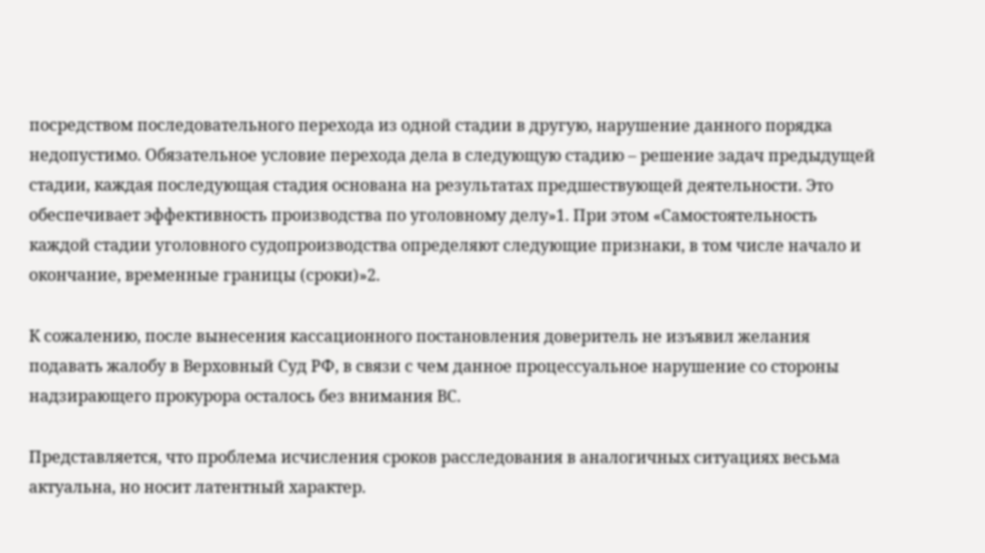посредством последовательного перехода из одной стадии в другую, нарушение данного порядка недопустимо. Обязательное условие перехода дела в следующую стадию – решение задач предыдущей стадии, каждая последующая стадия основана на результатах предшествующей деятельности. Это обеспечивает эффективность производства по уголовному делу»1. При этом «Самостоятельность каждой стадии уголовного судопроизводства определяют следующие признаки, в том числе начало и окончание, временные границы (сроки)»2.

К сожалению, после вынесения кассационного постановления доверитель не изъявил желания подавать жалобу в Верховный Суд РФ, в связи с чем данное процессуальное нарушение со стороны надзирающего прокурора осталось без внимания ВС.

Представляется, что проблема исчисления сроков расследования в аналогичных ситуациях весьма актуальна, но носит латентный характер.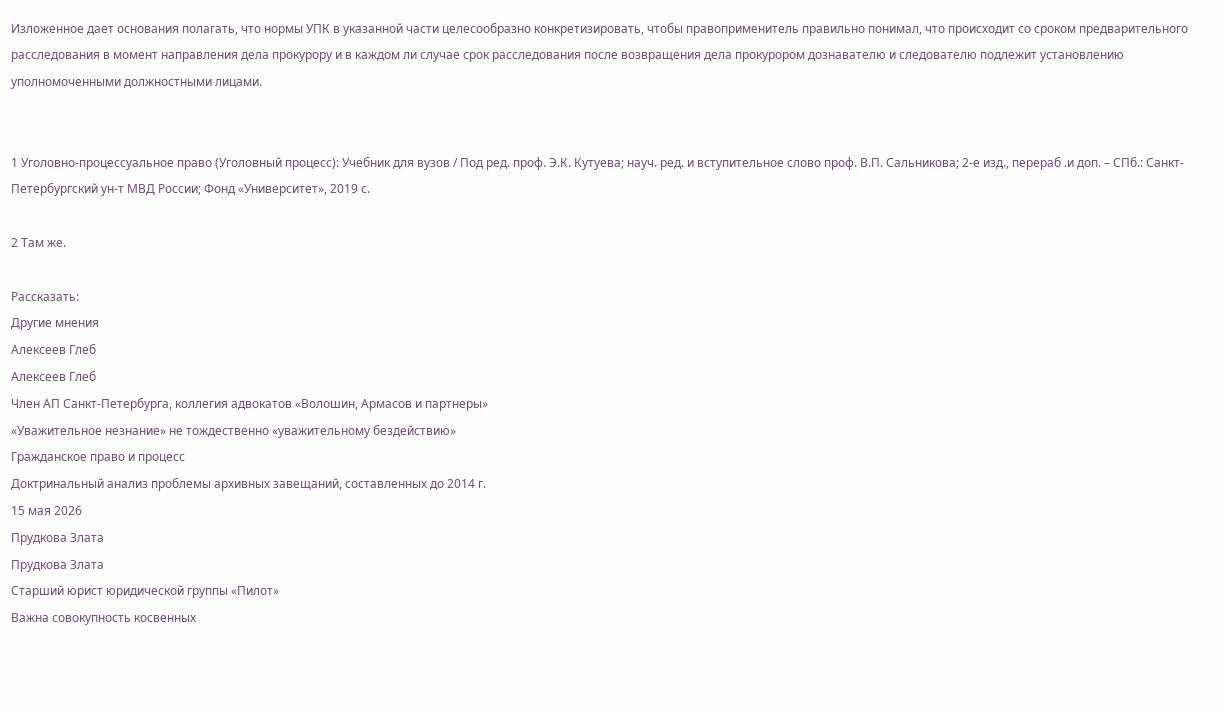Изложенное дает основания полагать, что нормы УПК в указанной части целесообразно конкретизировать, чтобы правоприменитель правильно понимал, что происходит со сроком предварительного расследования в момент направления дела прокурору и в каждом ли случае срок расследования после возвращения дела прокурором дознавателю и следователю подлежит установлению уполномоченными должностными лицами.


1 Уголовно-процессуальное право (Уголовный процесс): Учебник для вузов / Под ред. проф. Э.К. Кутуева; науч. ред. и вступительное слово проф. В.П. Сальникова; 2-е изд., перераб .и доп. – СПб.: Санкт-Петербургский ун-т МВД России; Фонд «Университет», 2019 с.

2 Там же.

Рассказать:
Другие мнения
Алексеев Глеб
Алексеев Глеб
Член АП Санкт-Петербурга, коллегия адвокатов «Волошин, Армасов и партнеры»
«Уважительное незнание» не тождественно «уважительному бездействию»
Гражданское право и процесс
Доктринальный анализ проблемы архивных завещаний, составленных до 2014 г.
15 мая 2026
Прудкова Злата
Прудкова Злата
Старший юрист юридической группы «Пилот»
Важна совокупность косвенных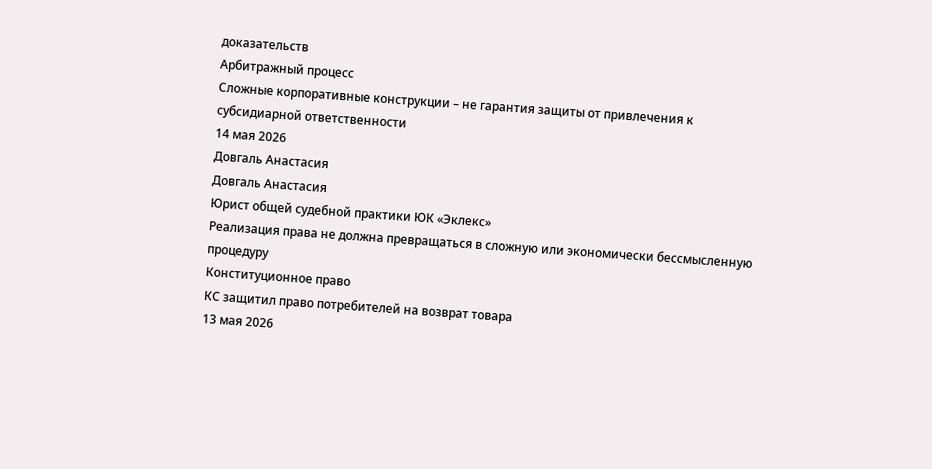доказательств
Арбитражный процесс
Сложные корпоративные конструкции – не гарантия защиты от привлечения к субсидиарной ответственности
14 мая 2026
Довгаль Анастасия
Довгаль Анастасия
Юрист общей судебной практики ЮК «Эклекс»
Реализация права не должна превращаться в сложную или экономически бессмысленную процедуру
Конституционное право
КС защитил право потребителей на возврат товара
13 мая 2026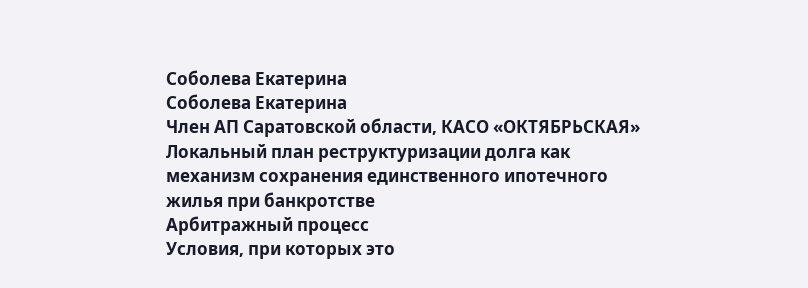Соболева Екатерина
Соболева Екатерина
Член АП Саратовской области, КАСО «ОКТЯБРЬСКАЯ»
Локальный план реструктуризации долга как механизм сохранения единственного ипотечного жилья при банкротстве
Арбитражный процесс
Условия, при которых это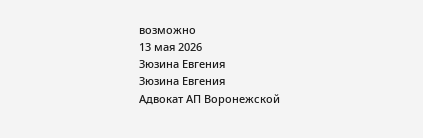возможно
13 мая 2026
Зюзина Евгения
Зюзина Евгения
Адвокат АП Воронежской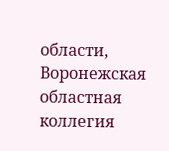области, Воронежская областная коллегия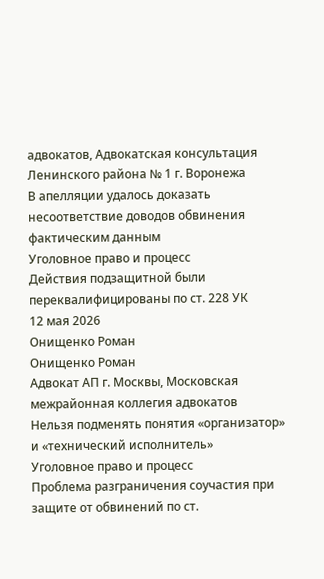адвокатов, Адвокатская консультация Ленинского района № 1 г. Воронежа
В апелляции удалось доказать несоответствие доводов обвинения фактическим данным
Уголовное право и процесс
Действия подзащитной были переквалифицированы по ст. 228 УК
12 мая 2026
Онищенко Роман
Онищенко Роман
Адвокат АП г. Москвы, Московская межрайонная коллегия адвокатов
Нельзя подменять понятия «организатор» и «технический исполнитель»
Уголовное право и процесс
Проблема разграничения соучастия при защите от обвинений по ст.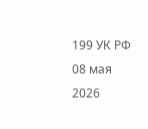199 УК РФ
08 мая 2026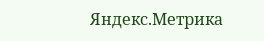Яндекс.Метрика